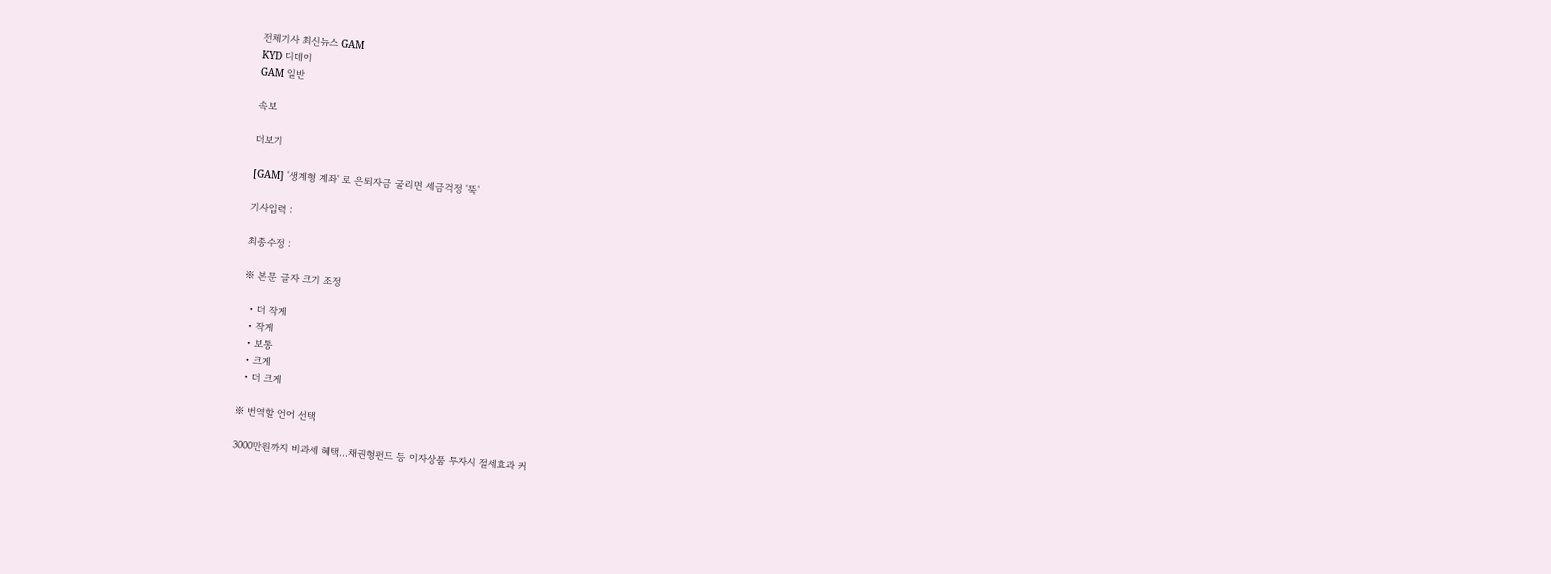전체기사 최신뉴스 GAM
KYD 디데이
GAM 일반

속보

더보기

[GAM] '생계형 계좌' 로 은퇴자금 굴리면 세금걱정 '뚝'

기사입력 :

최종수정 :

※ 본문 글자 크기 조정

  • 더 작게
  • 작게
  • 보통
  • 크게
  • 더 크게

※ 번역할 언어 선택

3000만원까지 비과세 혜택...채권형펀드 등 이자상품 투자시 절세효과 커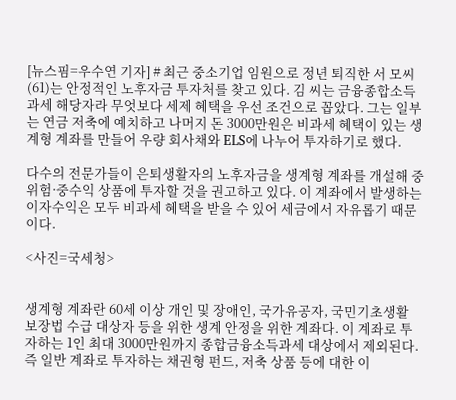[뉴스핌=우수연 기자] # 최근 중소기업 임원으로 정년 퇴직한 서 모씨(61)는 안정적인 노후자금 투자처를 찾고 있다. 김 씨는 금융종합소득과세 해당자라 무엇보다 세제 혜택을 우선 조건으로 꼽았다. 그는 일부는 연금 저축에 예치하고 나머지 돈 3000만원은 비과세 혜택이 있는 생계형 계좌를 만들어 우량 회사채와 ELS에 나누어 투자하기로 했다.

다수의 전문가들이 은퇴생활자의 노후자금을 생계형 계좌를 개설해 중위험·중수익 상품에 투자할 것을 권고하고 있다. 이 계좌에서 발생하는 이자수익은 모두 비과세 혜택을 받을 수 있어 세금에서 자유롭기 때문이다.

<사진=국세청>


생계형 계좌란 60세 이상 개인 및 장애인, 국가유공자, 국민기초생활 보장법 수급 대상자 등을 위한 생계 안정을 위한 계좌다. 이 계좌로 투자하는 1인 최대 3000만원까지 종합금융소득과세 대상에서 제외된다. 즉 일반 계좌로 투자하는 채권형 펀드, 저축 상품 등에 대한 이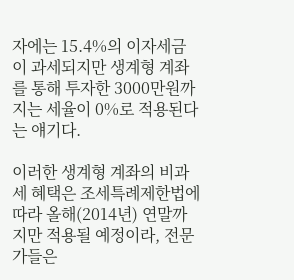자에는 15.4%의 이자세금이 과세되지만 생계형 계좌를 통해 투자한 3000만원까지는 세율이 0%로 적용된다는 얘기다.

이러한 생계형 계좌의 비과세 혜택은 조세특례제한법에 따라 올해(2014년) 연말까지만 적용될 예정이라, 전문가들은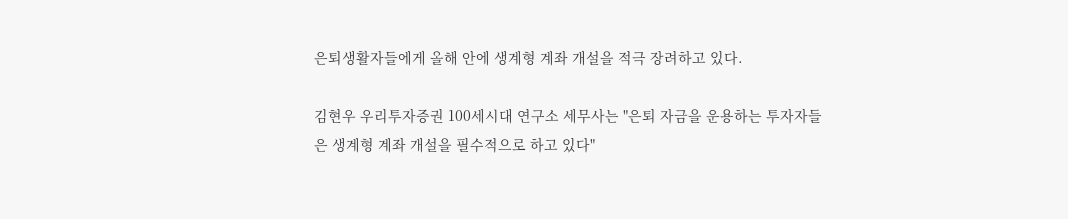은퇴생활자들에게 올해 안에 생계형 계좌 개설을 적극 장려하고 있다.

김현우 우리투자증권 100세시대 연구소 세무사는 "은퇴 자금을 운용하는 투자자들은 생계형 계좌 개설을 필수적으로 하고 있다"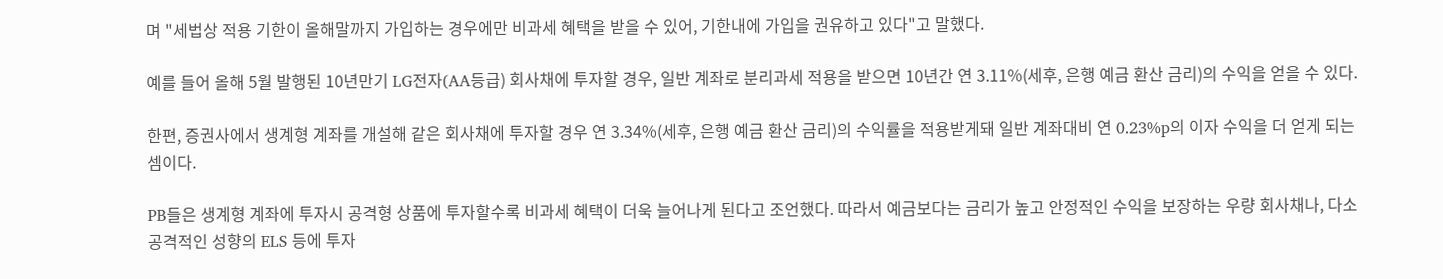며 "세법상 적용 기한이 올해말까지 가입하는 경우에만 비과세 혜택을 받을 수 있어, 기한내에 가입을 권유하고 있다"고 말했다.

예를 들어 올해 5월 발행된 10년만기 LG전자(AA등급) 회사채에 투자할 경우, 일반 계좌로 분리과세 적용을 받으면 10년간 연 3.11%(세후, 은행 예금 환산 금리)의 수익을 얻을 수 있다.

한편, 증권사에서 생계형 계좌를 개설해 같은 회사채에 투자할 경우 연 3.34%(세후, 은행 예금 환산 금리)의 수익률을 적용받게돼 일반 계좌대비 연 0.23%p의 이자 수익을 더 얻게 되는 셈이다.

PB들은 생계형 계좌에 투자시 공격형 상품에 투자할수록 비과세 혜택이 더욱 늘어나게 된다고 조언했다. 따라서 예금보다는 금리가 높고 안정적인 수익을 보장하는 우량 회사채나, 다소 공격적인 성향의 ELS 등에 투자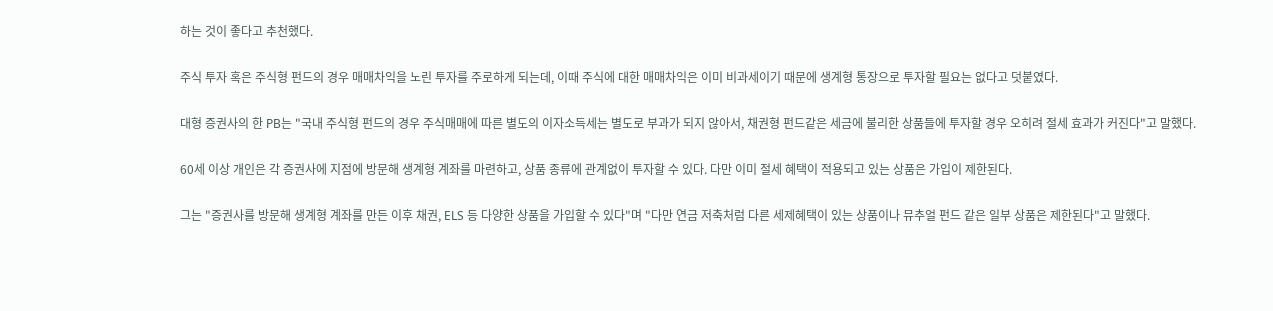하는 것이 좋다고 추천했다.

주식 투자 혹은 주식형 펀드의 경우 매매차익을 노린 투자를 주로하게 되는데, 이때 주식에 대한 매매차익은 이미 비과세이기 때문에 생계형 통장으로 투자할 필요는 없다고 덧붙였다.

대형 증권사의 한 PB는 "국내 주식형 펀드의 경우 주식매매에 따른 별도의 이자소득세는 별도로 부과가 되지 않아서, 채권형 펀드같은 세금에 불리한 상품들에 투자할 경우 오히려 절세 효과가 커진다"고 말했다.

60세 이상 개인은 각 증권사에 지점에 방문해 생계형 계좌를 마련하고, 상품 종류에 관계없이 투자할 수 있다. 다만 이미 절세 혜택이 적용되고 있는 상품은 가입이 제한된다.

그는 "증권사를 방문해 생계형 계좌를 만든 이후 채권, ELS 등 다양한 상품을 가입할 수 있다"며 "다만 연금 저축처럼 다른 세제혜택이 있는 상품이나 뮤추얼 펀드 같은 일부 상품은 제한된다"고 말했다.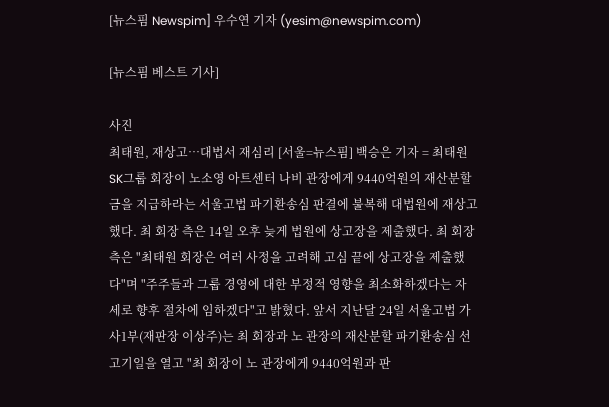[뉴스핌 Newspim] 우수연 기자 (yesim@newspim.com)

[뉴스핌 베스트 기사]

사진
최태원, 재상고…대법서 재심리 [서울=뉴스핌] 백승은 기자 = 최태원 SK그룹 회장이 노소영 아트센터 나비 관장에게 9440억원의 재산분할금을 지급하라는 서울고법 파기환송심 판결에 불복해 대법원에 재상고했다. 최 회장 측은 14일 오후 늦게 법원에 상고장을 제출했다. 최 회장 측은 "최태원 회장은 여러 사정을 고려해 고심 끝에 상고장을 제출했다"며 "주주들과 그룹 경영에 대한 부정적 영향을 최소화하겠다는 자세로 향후 절차에 임하겠다"고 밝혔다. 앞서 지난달 24일 서울고법 가사1부(재판장 이상주)는 최 회장과 노 관장의 재산분할 파기환송심 선고기일을 열고 "최 회장이 노 관장에게 9440억원과 판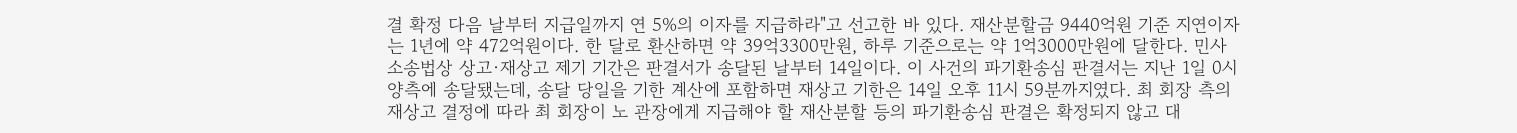결 확정 다음 날부터 지급일까지 연 5%의 이자를 지급하라"고 선고한 바 있다. 재산분할금 9440억원 기준 지연이자는 1년에 약 472억원이다. 한 달로 환산하면 약 39억3300만원, 하루 기준으로는 약 1억3000만원에 달한다. 민사소송법상 상고·재상고 제기 기간은 판결서가 송달된 날부터 14일이다. 이 사건의 파기환송심 판결서는 지난 1일 0시 양측에 송달됐는데, 송달 당일을 기한 계산에 포함하면 재상고 기한은 14일 오후 11시 59분까지였다. 최 회장 측의 재상고 결정에 따라 최 회장이 노 관장에게 지급해야 할 재산분할 등의 파기환송심 판결은 확정되지 않고 대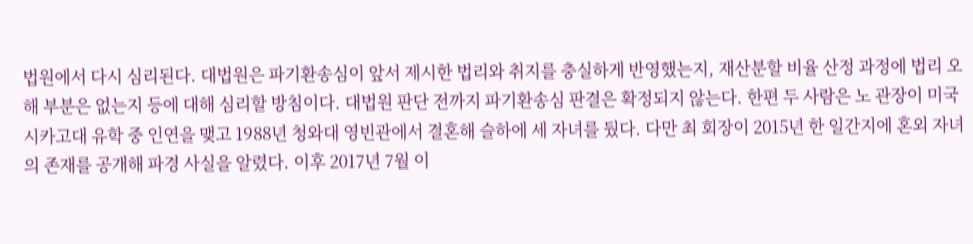법원에서 다시 심리된다. 대법원은 파기환송심이 앞서 제시한 법리와 취지를 충실하게 반영했는지, 재산분할 비율 산정 과정에 법리 오해 부분은 없는지 등에 대해 심리할 방침이다. 대법원 판단 전까지 파기환송심 판결은 확정되지 않는다. 한편 두 사람은 노 관장이 미국 시카고대 유학 중 인연을 맺고 1988년 청와대 영빈관에서 결혼해 슬하에 세 자녀를 뒀다. 다만 최 회장이 2015년 한 일간지에 혼외 자녀의 존재를 공개해 파경 사실을 알렸다. 이후 2017년 7월 이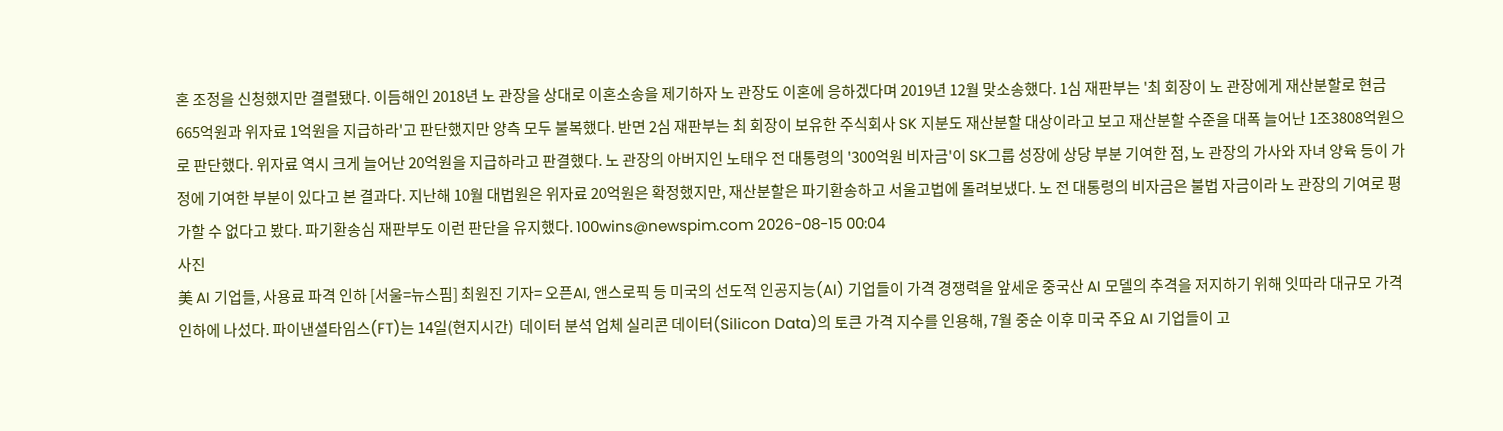혼 조정을 신청했지만 결렬됐다. 이듬해인 2018년 노 관장을 상대로 이혼소송을 제기하자 노 관장도 이혼에 응하겠다며 2019년 12월 맞소송했다. 1심 재판부는 '최 회장이 노 관장에게 재산분할로 현금 665억원과 위자료 1억원을 지급하라'고 판단했지만 양측 모두 불복했다. 반면 2심 재판부는 최 회장이 보유한 주식회사 SK 지분도 재산분할 대상이라고 보고 재산분할 수준을 대폭 늘어난 1조3808억원으로 판단했다. 위자료 역시 크게 늘어난 20억원을 지급하라고 판결했다. 노 관장의 아버지인 노태우 전 대통령의 '300억원 비자금'이 SK그룹 성장에 상당 부분 기여한 점, 노 관장의 가사와 자녀 양육 등이 가정에 기여한 부분이 있다고 본 결과다. 지난해 10월 대법원은 위자료 20억원은 확정했지만, 재산분할은 파기환송하고 서울고법에 돌려보냈다. 노 전 대통령의 비자금은 불법 자금이라 노 관장의 기여로 평가할 수 없다고 봤다. 파기환송심 재판부도 이런 판단을 유지했다. 100wins@newspim.com 2026-08-15 00:04
사진
美 AI 기업들, 사용료 파격 인하 [서울=뉴스핌] 최원진 기자= 오픈AI, 앤스로픽 등 미국의 선도적 인공지능(AI) 기업들이 가격 경쟁력을 앞세운 중국산 AI 모델의 추격을 저지하기 위해 잇따라 대규모 가격 인하에 나섰다. 파이낸셜타임스(FT)는 14일(현지시간)  데이터 분석 업체 실리콘 데이터(Silicon Data)의 토큰 가격 지수를 인용해, 7월 중순 이후 미국 주요 AI 기업들이 고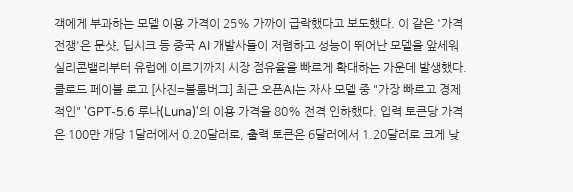객에게 부과하는 모델 이용 가격이 25% 가까이 급락했다고 보도했다. 이 같은 '가격 전쟁'은 문샷, 딥시크 등 중국 AI 개발사들이 저렴하고 성능이 뛰어난 모델을 앞세워 실리콘밸리부터 유럽에 이르기까지 시장 점유율을 빠르게 확대하는 가운데 발생했다. 클로드 페이블 로고 [사진=블룸버그] 최근 오픈AI는 자사 모델 중 "가장 빠르고 경제적인" 'GPT-5.6 루나(Luna)'의 이용 가격을 80% 전격 인하했다. 입력 토큰당 가격은 100만 개당 1달러에서 0.20달러로, 출력 토큰은 6달러에서 1.20달러로 크게 낮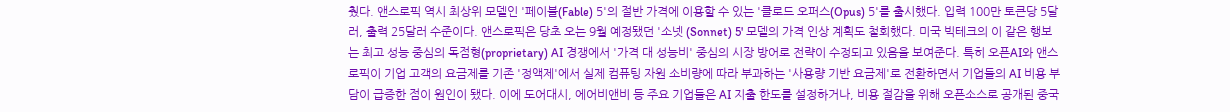췄다. 앤스로픽 역시 최상위 모델인 '페이블(Fable) 5'의 절반 가격에 이용할 수 있는 '클로드 오퍼스(Opus) 5'를 출시했다. 입력 100만 토큰당 5달러, 출력 25달러 수준이다. 앤스로픽은 당초 오는 9월 예정됐던 '소넷 (Sonnet) 5' 모델의 가격 인상 계획도 철회했다. 미국 빅테크의 이 같은 행보는 최고 성능 중심의 독점형(proprietary) AI 경쟁에서 '가격 대 성능비' 중심의 시장 방어로 전략이 수정되고 있음을 보여준다. 특히 오픈AI와 앤스로픽이 기업 고객의 요금제를 기존 '정액제'에서 실제 컴퓨팅 자원 소비량에 따라 부과하는 '사용량 기반 요금제'로 전환하면서 기업들의 AI 비용 부담이 급증한 점이 원인이 됐다. 이에 도어대시, 에어비앤비 등 주요 기업들은 AI 지출 한도를 설정하거나, 비용 절감을 위해 오픈소스로 공개된 중국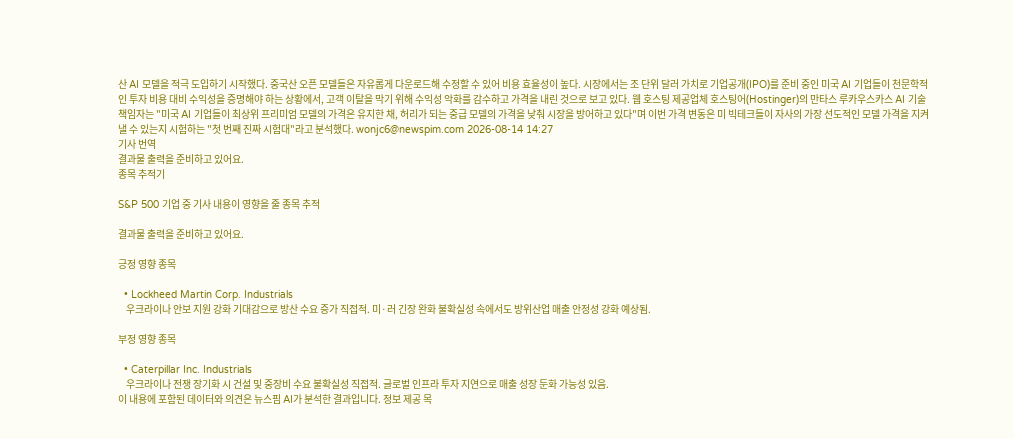산 AI 모델을 적극 도입하기 시작했다. 중국산 오픈 모델들은 자유롭게 다운로드해 수정할 수 있어 비용 효율성이 높다. 시장에서는 조 단위 달러 가치로 기업공개(IPO)를 준비 중인 미국 AI 기업들이 천문학적인 투자 비용 대비 수익성을 증명해야 하는 상황에서, 고객 이탈을 막기 위해 수익성 악화를 감수하고 가격을 내린 것으로 보고 있다. 웹 호스팅 제공업체 호스팅어(Hostinger)의 만타스 루카우스카스 AI 기술 책임자는 "미국 AI 기업들이 최상위 프리미엄 모델의 가격은 유지한 채, 허리가 되는 중급 모델의 가격을 낮춰 시장을 방어하고 있다"며 이번 가격 변동은 미 빅테크들이 자사의 가장 선도적인 모델 가격을 지켜낼 수 있는지 시험하는 "첫 번째 진짜 시험대"라고 분석했다. wonjc6@newspim.com 2026-08-14 14:27
기사 번역
결과물 출력을 준비하고 있어요.
종목 추적기

S&P 500 기업 중 기사 내용이 영향을 줄 종목 추적

결과물 출력을 준비하고 있어요.

긍정 영향 종목

  • Lockheed Martin Corp. Industrials
    우크라이나 안보 지원 강화 기대감으로 방산 수요 증가 직접적. 미·러 긴장 완화 불확실성 속에서도 방위산업 매출 안정성 강화 예상됨.

부정 영향 종목

  • Caterpillar Inc. Industrials
    우크라이나 전쟁 장기화 시 건설 및 중장비 수요 불확실성 직접적. 글로벌 인프라 투자 지연으로 매출 성장 둔화 가능성 있음.
이 내용에 포함된 데이터와 의견은 뉴스핌 AI가 분석한 결과입니다. 정보 제공 목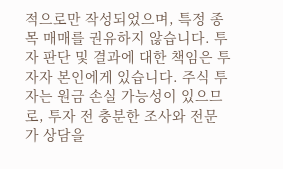적으로만 작성되었으며, 특정 종목 매매를 권유하지 않습니다. 투자 판단 및 결과에 대한 책임은 투자자 본인에게 있습니다. 주식 투자는 원금 손실 가능성이 있으므로, 투자 전 충분한 조사와 전문가 상담을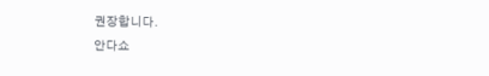권장합니다.
안다쇼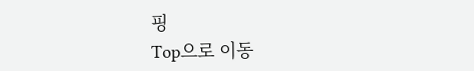핑
Top으로 이동